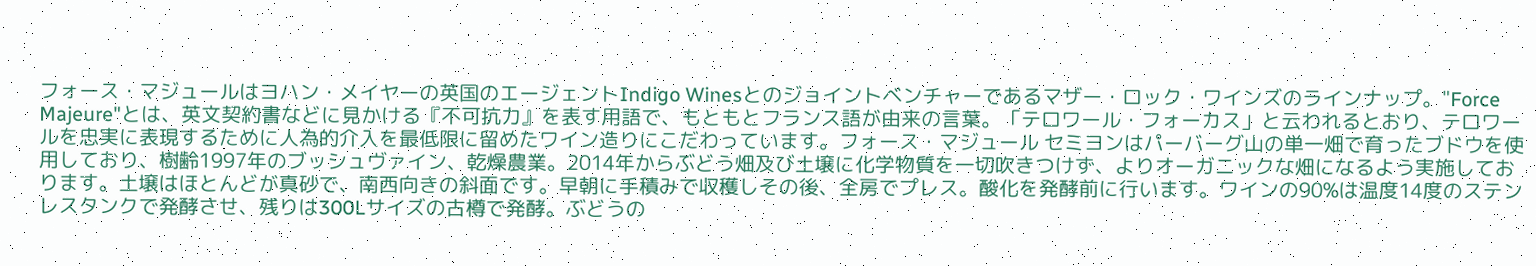フォース・マジュールはヨハン・メイヤーの英国のエージェントIndigo Winesとのジョイントベンチャーであるマザー・ロック・ワインズのラインナップ。"Force Majeure"とは、英文契約書などに見かける『不可抗力』を表す用語で、もともとフランス語が由来の言葉。「テロワール・フォーカス」と云われるとおり、テロワールを忠実に表現するために人為的介入を最低限に留めたワイン造りにこだわっています。フォース・マジュール セミヨンはパーバーグ山の単一畑で育ったブドウを使用しており、樹齢1997年のブッシュヴァイン、乾燥農業。2014年からぶどう畑及び土壌に化学物質を一切吹きつけず、よりオーガニックな畑になるよう実施しております。土壌はほとんどが真砂で、南西向きの斜面です。早朝に手積みで収穫しその後、全房でプレス。酸化を発酵前に行います。ワインの90%は温度14度のステンレスタンクで発酵させ、残りは300Lサイズの古樽で発酵。ぶどうの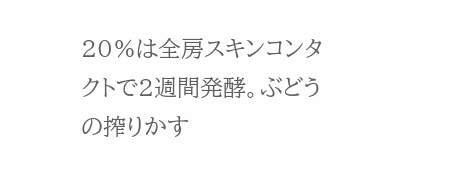20%は全房スキンコンタクトで2週間発酵。ぶどうの搾りかす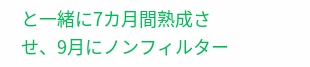と一緒に7カ月間熟成させ、9月にノンフィルター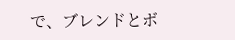で、ブレンドとボ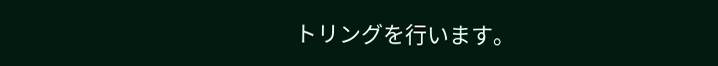トリングを行います。